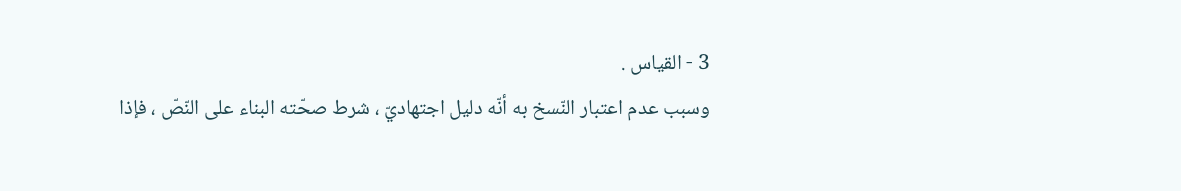3 - القياس .
وسبب عدم اعتبار النّسخ به أنّه دليل اجتهاديّ ، شرط صحّته البناء على النّصّ ، فإذا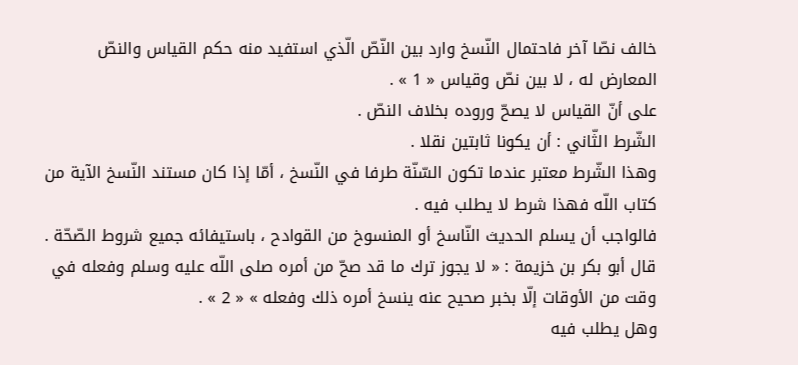خالف نصّا آخر فاحتمال النّسخ وارد بين النّصّ الّذي استفيد منه حكم القياس والنصّ المعارض له ، لا بين نصّ وقياس « 1 » .
على أنّ القياس لا يصحّ وروده بخلاف النصّ .
الشّرط الثّاني : أن يكونا ثابتين نقلا .
وهذا الشّرط معتبر عندما تكون السّنّة طرفا في النّسخ ، أمّا إذا كان مستند النّسخ الآية من كتاب اللّه فهذا شرط لا يطلب فيه .
فالواجب أن يسلم الحديث النّاسخ أو المنسوخ من القوادح ، باستيفائه جميع شروط الصّحّة .
قال أبو بكر بن خزيمة : « لا يجوز ترك ما قد صحّ من أمره صلى اللّه عليه وسلم وفعله في وقت من الأوقات إلّا بخبر صحيح عنه ينسخ أمره ذلك وفعله » « 2 » .
وهل يطلب فيه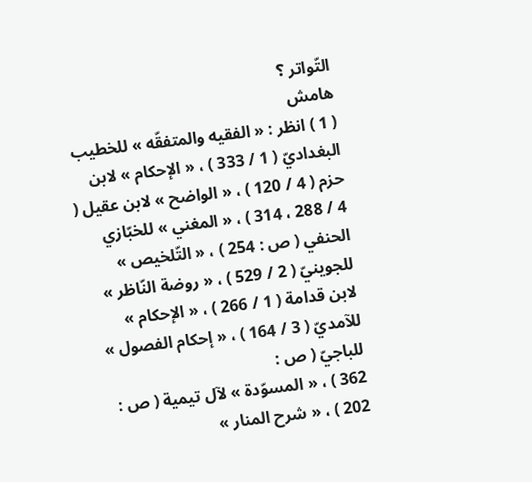التّواتر ؟
هامش
( 1 ) انظر : « الفقيه والمتفقّه » للخطيب البغداديّ ( 1 / 333 ) ، « الإحكام » لابن حزم ( 4 / 120 ) ، « الواضح » لابن عقيل ( 4 / 288 ، 314 ) ، « المغني » للخبّازي الحنفي ( ص : 254 ) ، « التّلخيص » للجوينيّ ( 2 / 529 ) ، « روضة النّاظر » لابن قدامة ( 1 / 266 ) ، « الإحكام » للآمديّ ( 3 / 164 ) ، « إحكام الفصول » للباجيّ ( ص :
362 ) ، « المسوّدة » لآل تيمية ( ص : 202 ) ، « شرح المنار »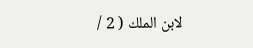لابن الملك ( 2 /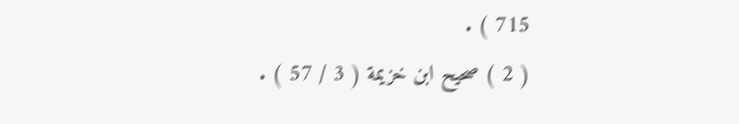715 ) .
( 2 ) صحيح ابن خزيمة ( 3 / 57 ) .